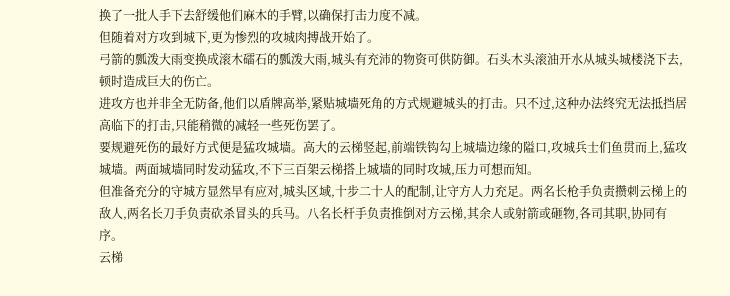换了一批人手下去舒缓他们麻木的手臂,以确保打击力度不减。
但随着对方攻到城下,更为惨烈的攻城肉搏战开始了。
弓箭的瓢泼大雨变换成滚木礌石的瓢泼大雨,城头有充沛的物资可供防御。石头木头滚油开水从城头城楼浇下去,顿时造成巨大的伤亡。
进攻方也并非全无防备,他们以盾牌高举,紧贴城墙死角的方式规避城头的打击。只不过,这种办法终究无法抵挡居高临下的打击,只能稍微的减轻一些死伤罢了。
要规避死伤的最好方式便是猛攻城墙。高大的云梯竖起,前端铁钩勾上城墙边缘的隘口,攻城兵士们鱼贯而上,猛攻城墙。两面城墙同时发动猛攻,不下三百架云梯搭上城墙的同时攻城,压力可想而知。
但准备充分的守城方显然早有应对,城头区域,十步二十人的配制,让守方人力充足。两名长枪手负责攒刺云梯上的敌人,两名长刀手负责砍杀冒头的兵马。八名长杆手负责推倒对方云梯,其余人或射箭或砸物,各司其职,协同有序。
云梯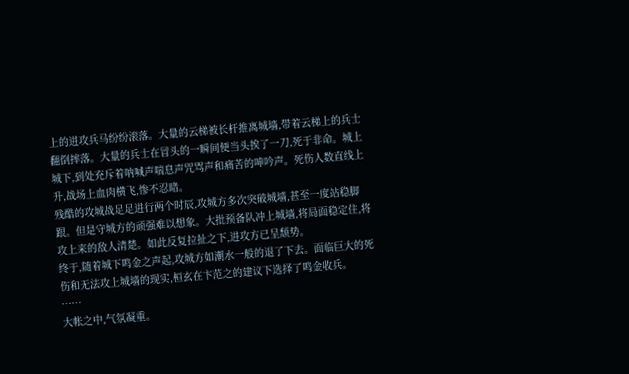上的进攻兵马纷纷滚落。大量的云梯被长杆推离城墙,带着云梯上的兵士翻倒摔落。大量的兵士在冒头的一瞬间便当头挨了一刀,死于非命。城上城下,到处充斥着呐喊声喘息声咒骂声和痛苦的呻吟声。死伤人数直线上升,战场上血肉横飞,惨不忍睹。
残酷的攻城战足足进行两个时辰,攻城方多次突破城墙,甚至一度站稳脚跟。但是守城方的顽强难以想象。大批预备队冲上城墙,将局面稳定住,将攻上来的敌人清楚。如此反复拉扯之下,进攻方已呈颓势。
终于,随着城下鸣金之声起,攻城方如潮水一般的退了下去。面临巨大的死伤和无法攻上城墙的现实,桓玄在卞范之的建议下选择了鸣金收兵。
……
大帐之中,气氛凝重。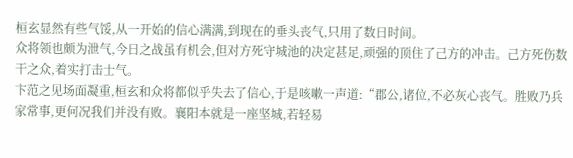桓玄显然有些气馁,从一开始的信心满满,到现在的垂头丧气,只用了数日时间。
众将领也颇为泄气,今日之战虽有机会,但对方死守城池的决定甚足,顽强的顶住了己方的冲击。己方死伤数干之众,着实打击士气。
卞范之见场面凝重,桓玄和众将都似乎失去了信心,于是咳嗽一声道:“郡公,诸位,不必灰心丧气。胜败乃兵家常事,更何况我们并没有败。襄阳本就是一座坚城,若轻易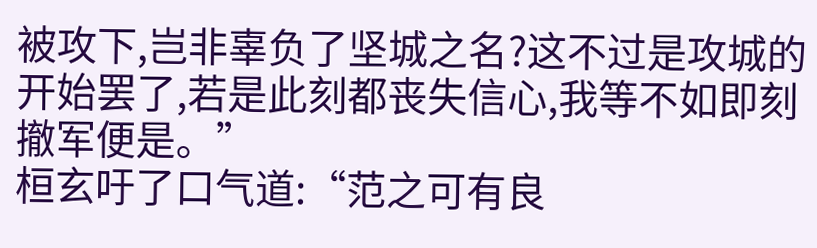被攻下,岂非辜负了坚城之名?这不过是攻城的开始罢了,若是此刻都丧失信心,我等不如即刻撤军便是。”
桓玄吁了口气道:“范之可有良